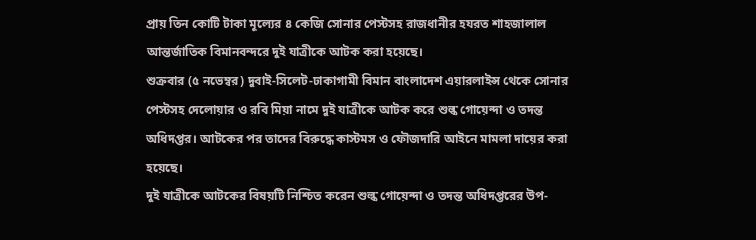প্রায় তিন কোটি টাকা মূল্যের ৪ কেজি সোনার পেস্টসহ রাজধানীর হযরত শাহজালাল আন্তর্জাতিক বিমানবন্দরে দুই যাত্রীকে আটক করা হয়েছে।
শুক্রবার (৫ নভেম্বর) দুবাই-সিলেট-ঢাকাগামী বিমান বাংলাদেশ এয়ারলাইন্স থেকে সোনার পেস্টসহ দেলোয়ার ও রবি মিয়া নামে দুই যাত্রীকে আটক করে শুল্ক গোয়েন্দা ও তদন্ত অধিদপ্তর। আটকের পর তাদের বিরুদ্ধে কাস্টমস ও ফৌজদারি আইনে মামলা দায়ের করা হয়েছে।
দুই যাত্রীকে আটকের বিষয়টি নিশ্চিত করেন শুল্ক গোয়েন্দা ও তদন্ত অধিদপ্তরের উপ-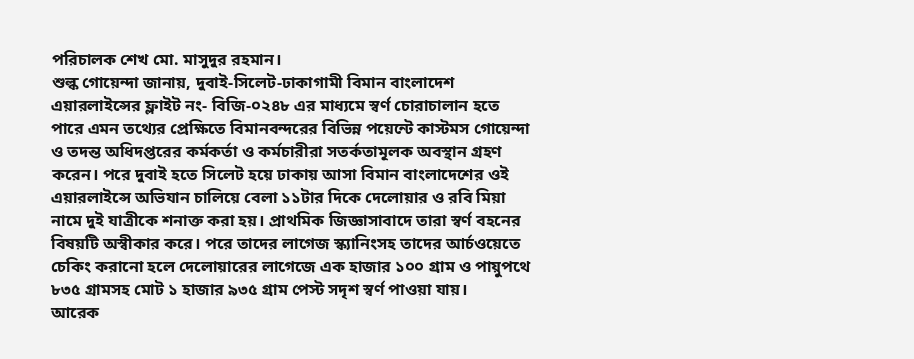পরিচালক শেখ মো. মাসুদুর রহমান।
শুল্ক গোয়েন্দা জানায়, দুবাই-সিলেট-ঢাকাগামী বিমান বাংলাদেশ এয়ারলাইন্সের ফ্লাইট নং- বিজি-০২৪৮ এর মাধ্যমে স্বর্ণ চোরাচালান হতে পারে এমন তথ্যের প্রেক্ষিতে বিমানবন্দরের বিভিন্ন পয়েন্টে কাস্টমস গোয়েন্দা ও তদন্ত অধিদপ্তরের কর্মকর্তা ও কর্মচারীরা সতর্কতামূলক অবস্থান গ্রহণ করেন। পরে দুবাই হতে সিলেট হয়ে ঢাকায় আসা বিমান বাংলাদেশের ওই এয়ারলাইন্সে অভিযান চালিয়ে বেলা ১১টার দিকে দেলোয়ার ও রবি মিয়া নামে দুই যাত্রীকে শনাক্ত করা হয়। প্রাথমিক জিজ্ঞাসাবাদে তারা স্বর্ণ বহনের বিষয়টি অস্বীকার করে। পরে তাদের লাগেজ স্ক্যানিংসহ তাদের আর্চওয়েতে চেকিং করানো হলে দেলোয়ারের লাগেজে এক হাজার ১০০ গ্রাম ও পায়ুপথে ৮৩৫ গ্রামসহ মোট ১ হাজার ৯৩৫ গ্রাম পেস্ট সদৃশ স্বর্ণ পাওয়া যায়।
আরেক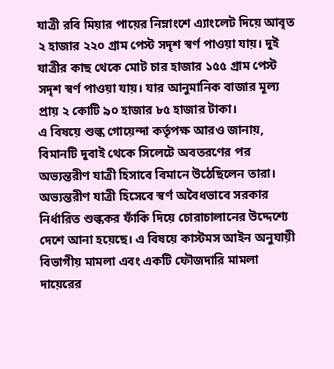যাত্রী রবি মিয়ার পায়ের নিম্নাংশে এ্যাংলেট দিয়ে আবৃত ২ হাজার ২২০ গ্রাম পেস্ট সদৃশ স্বর্ণ পাওয়া যায়। দুই যাত্রীর কাছ থেকে মোট চার হাজার ১৫৫ গ্রাম পেস্ট সদৃশ স্বর্ণ পাওয়া যায়। যার আনুমানিক বাজার মূল্য প্রায় ২ কোটি ৯০ হাজার ৮৫ হাজার টাকা।
এ বিষয়ে শুল্ক গোয়েন্দা কর্তৃপক্ষ আরও জানায়, বিমানটি দুবাই থেকে সিলেটে অবতরণের পর অভ্যন্তরীণ যাত্রী হিসাবে বিমানে উঠেছিলেন তারা। অভ্যন্তরীণ যাত্রী হিসেবে স্বর্ণ অবৈধভাবে সরকার নির্ধারিত শুল্ককর ফাঁকি দিয়ে চোরাচালানের উদ্দেশ্যে দেশে আনা হয়েছে। এ বিষয়ে কাস্টমস আইন অনুযায়ী বিভাগীয় মামলা এবং একটি ফৌজদারি মামলা দায়েরের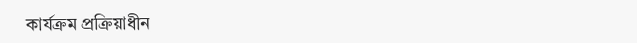কার্যক্রম প্রক্রিয়াধীন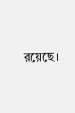রয়েছে।